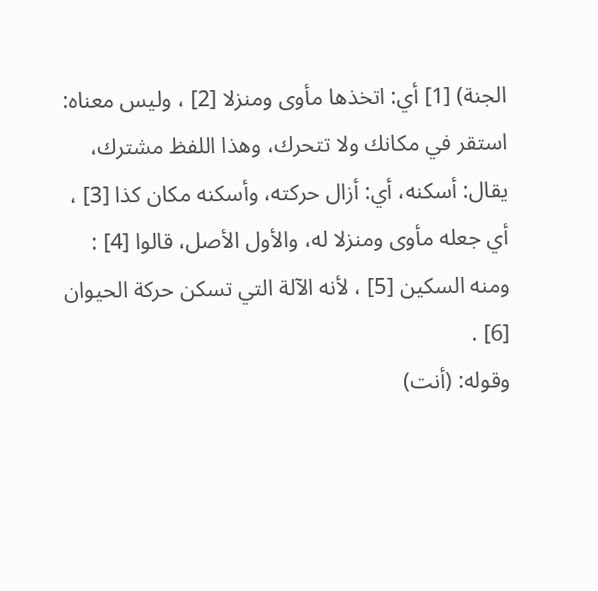الجنة) [1] أي: اتخذها مأوى ومنزلا [2] ، وليس معناه: استقر في مكانك ولا تتحرك، وهذا اللفظ مشترك، يقال: أسكنه، أي: أزال حركته، وأسكنه مكان كذا [3] ، أي جعله مأوى ومنزلا له، والأول الأصل، قالوا [4] : ومنه السكين [5] ، لأنه الآلة التي تسكن حركة الحيوان [6] .
وقوله: (أنت)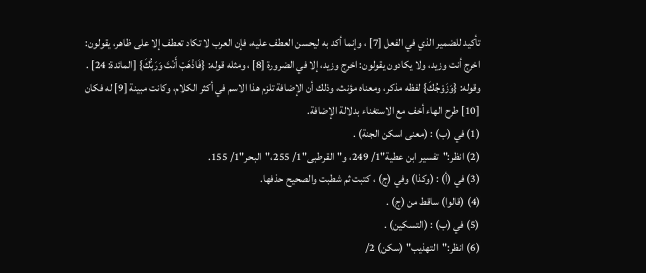تأكيد للضمير الذي في الفعل [7] ، وإنما أكد به ليحسن العطف عليه، فإن العرب لا تكاد تعطف إلا على ظاهر، يقولون: اخرج أنت وزيد، ولا يكادون يقولون: اخرج وزيد، إلا في الضرورة [8] ، ومثله قوله: {فَاذْهَبْ أَنْتَ وَرَبُّكَ} [المائدة: 24] .
وقوله: {وَزَوْجُكَ} لفظه مذكر، ومعناه مؤنث، وذلك أن الإضافة تلزم هذا الاسم في أكثر الكلام، وكانت مبينة [9] له فكان [10] طرح الهاء أخف مع الاستغناء بدلالة الإضافة.
(1) في (ب) : (معنى اسكن الجنة) .
(2) انظر:"تفسير ابن عطية"1/ 249، و"القرطبى"1/ 255،"البحر"1/ 155.
(3) في (أ) : (وكذا) وفي (ج) ، كتبت ثم شطبت والصحيح حذفها.
(4) (قالوا) ساقط من (ج) .
(5) في (ب) : (التسكين) .
(6) انظر:"التهذيب" (سكن) 2/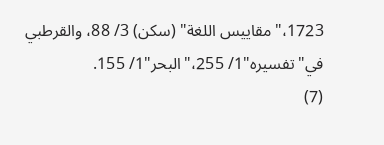1723،"مقاييس اللغة" (سكن) 3/ 88، والقرطبي في"تفسيره"1/ 255،"البحر"1/ 155.
(7)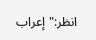انظر:"إعراب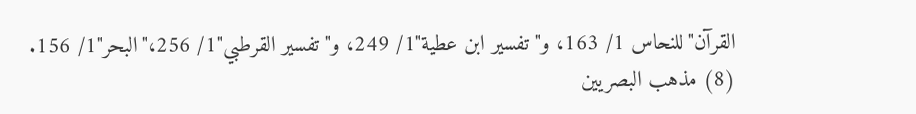القرآن"للنحاس 1/ 163، و"تفسير ابن عطية"1/ 249، و"تفسير القرطبي"1/ 256،"البحر"1/ 156.
(8) مذهب البصريين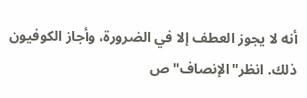أنه لا يجوز العطف إلا في الضرورة، وأجاز الكوفيون ذلك. انظر"الإنصاف"ص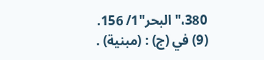380،"البحر"1/ 156.
(9) في (ج) : (مبنية) .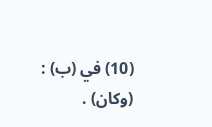(10) في (ب) : (وكان) .